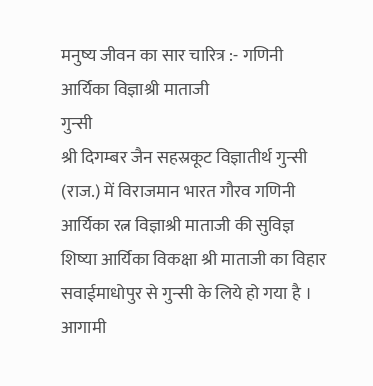मनुष्य जीवन का सार चारित्र :- गणिनी आर्यिका विज्ञाश्री माताजी
गुन्सी
श्री दिगम्बर जैन सहस्रकूट विज्ञातीर्थ गुन्सी (राज.) में विराजमान भारत गौरव गणिनी आर्यिका रत्न विज्ञाश्री माताजी की सुविज्ञ शिष्या आर्यिका विकक्षा श्री माताजी का विहार सवाईमाधोपुर से गुन्सी के लिये हो गया है । आगामी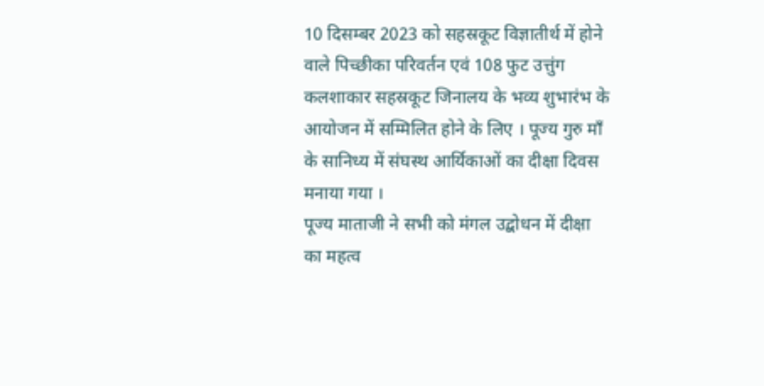10 दिसम्बर 2023 को सहस्रकूट विज्ञातीर्थ में होने वाले पिच्छीका परिवर्तन एवं 108 फुट उत्तुंग कलशाकार सहस्रकूट जिनालय के भव्य शुभारंभ के आयोजन में सम्मिलित होने के लिए । पूज्य गुरु माँ के सानिध्य में संघस्थ आर्यिकाओं का दीक्षा दिवस मनाया गया ।
पूज्य माताजी ने सभी को मंगल उद्बोधन में दीक्षा का महत्व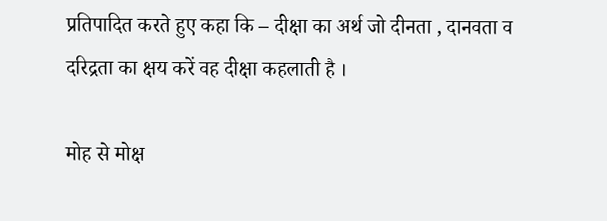प्रतिपादित करते हुए कहा कि – दीक्षा का अर्थ जो दीनता , दानवता व दरिद्रता का क्षय करें वह दीक्षा कहलाती है ।

मोह से मोक्ष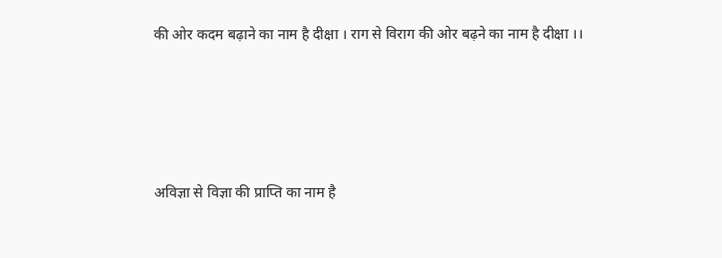की ओर कदम बढ़ाने का नाम है दीक्षा । राग से विराग की ओर बढ़ने का नाम है दीक्षा ।।




अविज्ञा से विज्ञा की प्राप्ति का नाम है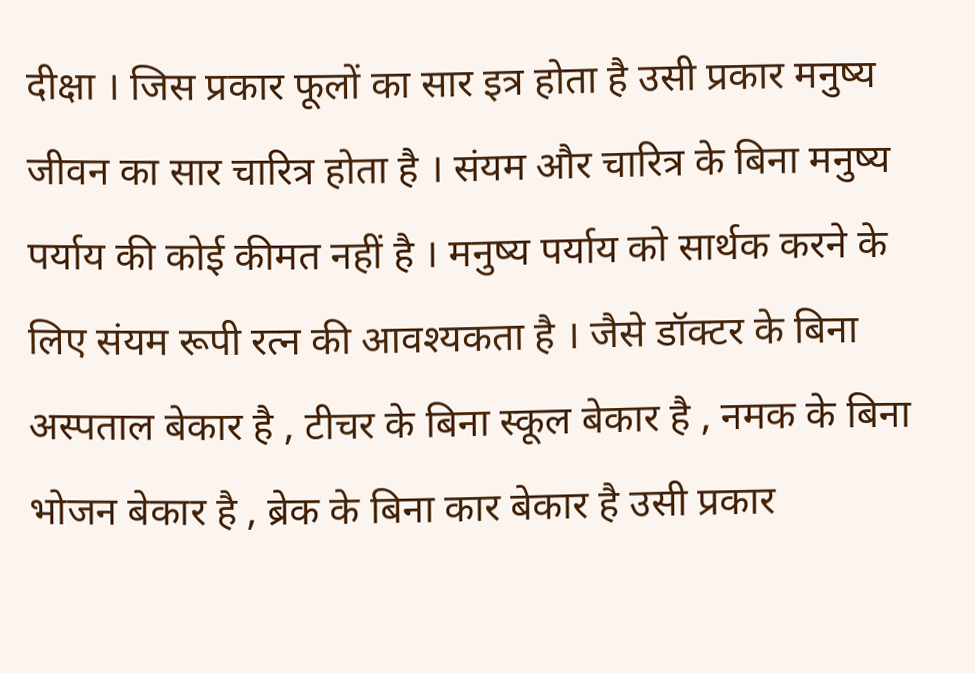दीक्षा । जिस प्रकार फूलों का सार इत्र होता है उसी प्रकार मनुष्य जीवन का सार चारित्र होता है । संयम और चारित्र के बिना मनुष्य पर्याय की कोई कीमत नहीं है । मनुष्य पर्याय को सार्थक करने के लिए संयम रूपी रत्न की आवश्यकता है । जैसे डॉक्टर के बिना अस्पताल बेकार है , टीचर के बिना स्कूल बेकार है , नमक के बिना भोजन बेकार है , ब्रेक के बिना कार बेकार है उसी प्रकार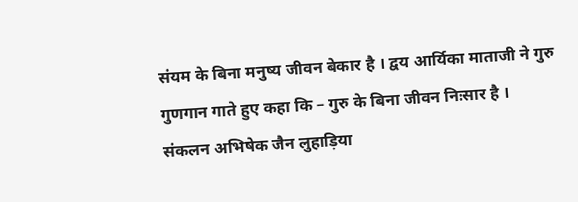संयम के बिना मनुष्य जीवन बेकार है । द्वय आर्यिका माताजी ने गुरु गुणगान गाते हुए कहा कि – गुरु के बिना जीवन निःसार है ।
संकलन अभिषेक जैन लुहाड़िया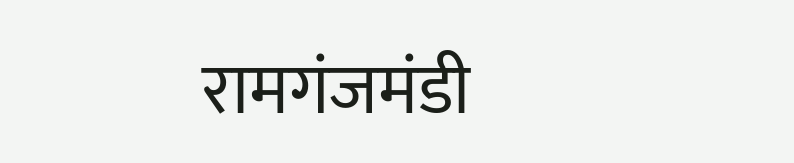रामगंजमंडी